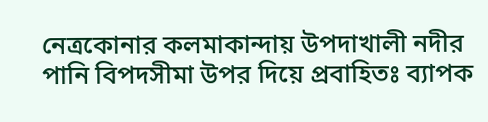নেত্রকোনার কলমাকান্দায় উপদাখালী নদীর পানি বিপদসীমা উপর দিয়ে প্রবাহিতঃ ব্যাপক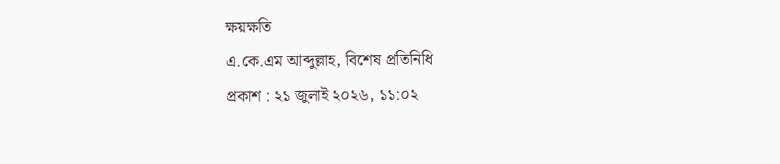ক্ষয়ক্ষতি
এ.কে.এম আব্দুল্লাহ, বিশেষ প্রতিনিধি
প্রকাশ : ২১ জুলাই ২০২৬, ১১:০২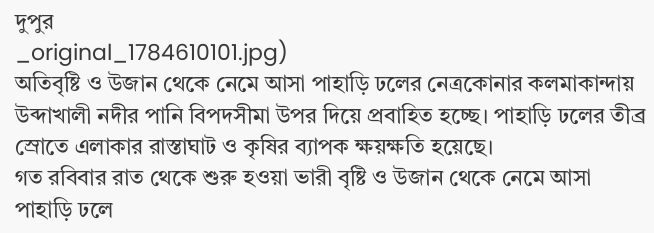দুপুর
_original_1784610101.jpg)
অতিবৃষ্টি ও উজান থেকে নেমে আসা পাহাড়ি ঢলের নেত্রকোনার কলমাকান্দায় উব্দাখালী নদীর পানি বিপদসীমা উপর দিয়ে প্রবাহিত হচ্ছে। পাহাড়ি ঢলের তীব্র স্রোতে এলাকার রাস্তাঘাট ও কৃষির ব্যাপক ক্ষয়ক্ষতি হয়েছে।
গত রবিবার রাত থেকে শুরু হওয়া ভারী বৃষ্টি ও উজান থেকে নেমে আসা পাহাড়ি ঢলে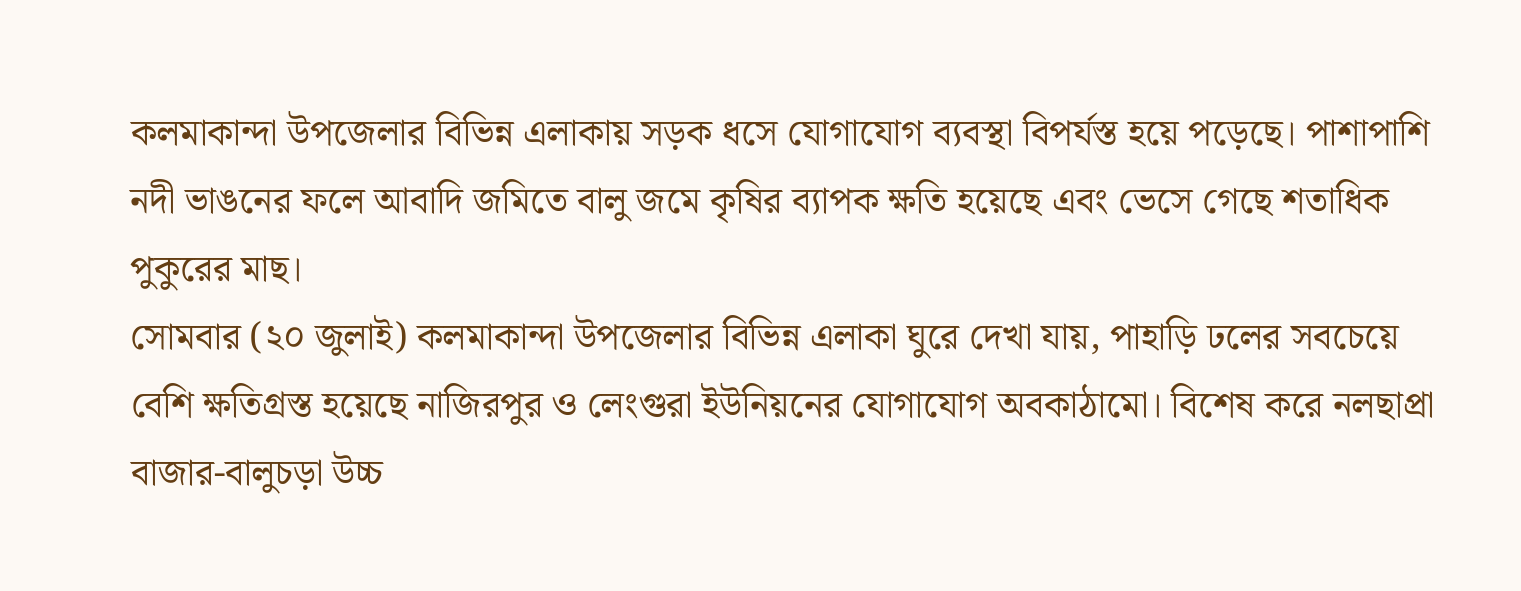কলমাকান্দা উপজেলার বিভিন্ন এলাকায় সড়ক ধসে যোগাযোগ ব্যবস্থা বিপর্যস্ত হয়ে পড়েছে। পাশাপাশি নদী ভাঙনের ফলে আবাদি জমিতে বালু জমে কৃষির ব্যাপক ক্ষতি হয়েছে এবং ভেসে গেছে শতাধিক পুকুরের মাছ।
সোমবার (২০ জুলাই) কলমাকান্দা উপজেলার বিভিন্ন এলাকা ঘুরে দেখা যায়, পাহাড়ি ঢলের সবচেয়ে বেশি ক্ষতিগ্রস্ত হয়েছে নাজিরপুর ও লেংগুরা ইউনিয়নের যোগাযোগ অবকাঠামো। বিশেষ করে নলছাপ্রা বাজার-বালুচড়া উচ্চ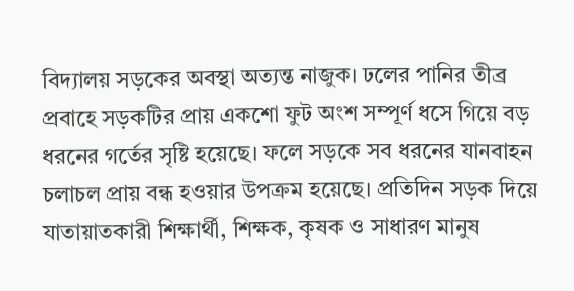বিদ্যালয় সড়কের অবস্থা অত্যন্ত নাজুক। ঢলের পানির তীব্র প্রবাহে সড়কটির প্রায় একশো ফুট অংশ সম্পূর্ণ ধসে গিয়ে বড় ধরনের গর্তের সৃষ্টি হয়েছে। ফলে সড়কে সব ধরনের যানবাহন চলাচল প্রায় বন্ধ হওয়ার উপক্রম হয়েছে। প্রতিদিন সড়ক দিয়ে যাতায়াতকারী শিক্ষার্থী, শিক্ষক, কৃষক ও সাধারণ মানুষ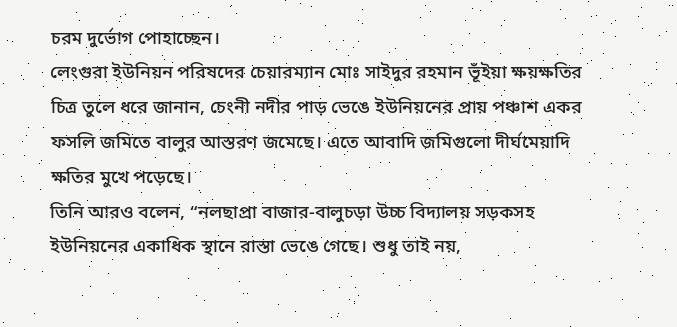চরম দুর্ভোগ পোহাচ্ছেন।
লেংগুরা ইউনিয়ন পরিষদের চেয়ারম্যান মোঃ সাইদুর রহমান ভূঁইয়া ক্ষয়ক্ষতির চিত্র তুলে ধরে জানান, চেংনী নদীর পাড় ভেঙে ইউনিয়নের প্রায় পঞ্চাশ একর ফসলি জমিতে বালুর আস্তরণ জমেছে। এতে আবাদি জমিগুলো দীর্ঘমেয়াদি ক্ষতির মুখে পড়েছে।
তিনি আরও বলেন, “নলছাপ্রা বাজার-বালুচড়া উচ্চ বিদ্যালয় সড়কসহ ইউনিয়নের একাধিক স্থানে রাস্তা ভেঙে গেছে। শুধু তাই নয়,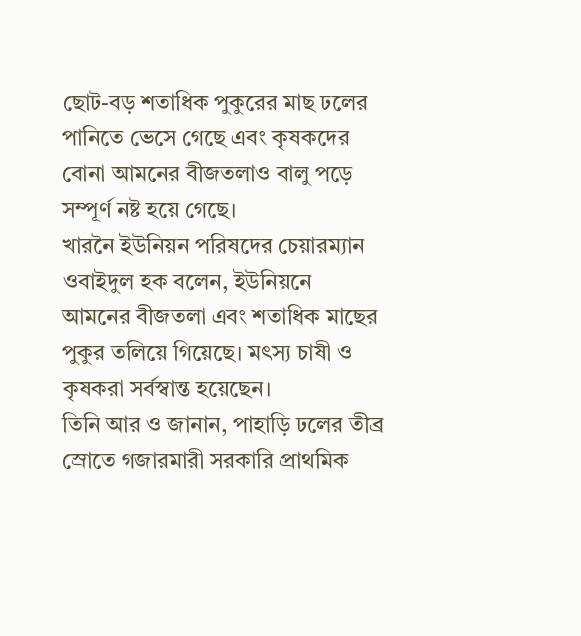ছোট-বড় শতাধিক পুকুরের মাছ ঢলের পানিতে ভেসে গেছে এবং কৃষকদের বোনা আমনের বীজতলাও বালু পড়ে সম্পূর্ণ নষ্ট হয়ে গেছে।
খারনৈ ইউনিয়ন পরিষদের চেয়ারম্যান ওবাইদুল হক বলেন, ইউনিয়নে আমনের বীজতলা এবং শতাধিক মাছের পুকুর তলিয়ে গিয়েছে। মৎস্য চাষী ও কৃষকরা সর্বস্বান্ত হয়েছেন।
তিনি আর ও জানান, পাহাড়ি ঢলের তীব্র স্রোতে গজারমারী সরকারি প্রাথমিক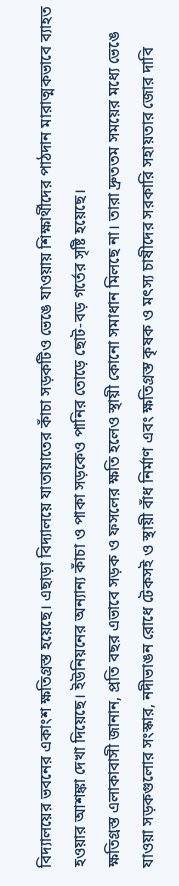বিদ্যালয়ের ভবনের একাংশ ক্ষতিগ্রস্ত হয়েছে। এছাড়া বিদ্যালয়ে যাতায়াতের কাঁচা সড়কটিও ভেঙে যাওয়ায় শিক্ষার্থীদের পাঠদান মারাত্মকভাবে ব্যাহত হওয়ার আশঙ্কা দেখা দিয়েছে। ইউনিয়নের অন্যান্য কাঁচা ও পাকা সড়কেও পানির তোড়ে ছোট-বড় গর্তের সৃষ্টি হয়েছে।
ক্ষতিগ্রস্ত এলাকাবাসী জানান, প্রতি বছর এভাবে সড়ক ও ফসলের ক্ষতি হলেও স্থায়ী কোনো সমাধান মিলছে না। তারা দ্রুততম সময়ের মধ্যে ভেঙে যাওয়া সড়কগুলোর সংস্কার, নদীভাঙন রোধে টেকসই ও স্থায়ী বাঁধ নির্মাণ এবং ক্ষতিগ্রস্ত কৃষক ও মৎস্য চাষীদের সরকারি সহায়তার জোর দাবি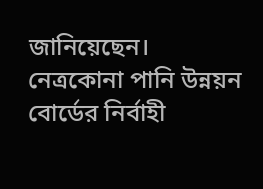জানিয়েছেন।
নেত্রকোনা পানি উন্নয়ন বোর্ডের নির্বাহী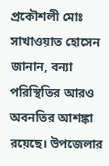প্রকৌশলী মোঃ সাখাওয়াত হোসেন জানান, বন্যা পরিস্থিতির আরও অবনতির আশঙ্কা রয়েছে। উপজেলার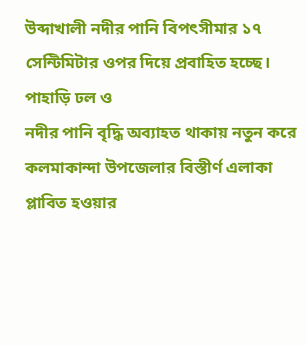উব্দাখালী নদীর পানি বিপৎসীমার ১৭ সেন্টিমিটার ওপর দিয়ে প্রবাহিত হচ্ছে। পাহাড়ি ঢল ও
নদীর পানি বৃদ্ধি অব্যাহত থাকায় নতুন করে কলমাকান্দা উপজেলার বিস্তীর্ণ এলাকা প্লাবিত হওয়ার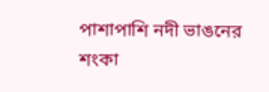পাশাপাশি নদী ভাঙনের শংকা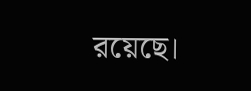রয়েছে।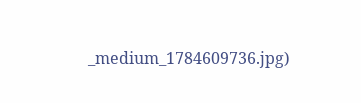_medium_1784609736.jpg)